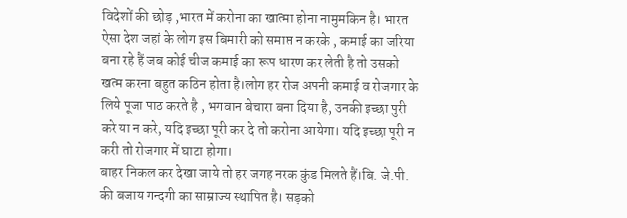विदेशों की छोड़ ,भारत में करोना का खात्मा होना नामुमकिन है। भारत ऐसा देश जहां के लोग इस बिमारी को समाप्त न करके , कमाई का जरिया बना रहे हैं जब कोई चीज कमाई का रूप धारण कर लेती है तो उसको खत्म करना बहुत कठिन होता है।लोग हर रोज अपनी कमाई व रोजगार के लिये पूजा पाठ करते है , भगवान बेचारा बना दिया है, उनकी इच्छा पुरी करे या न करे, यदि इच्छा पूरी कर दे तो करोना आयेगा। यदि इच्छा पूरी न करी तो रोजगार में घाटा होगा।
बाहर निकल कर देखा जाये तो हर जगह नरक कुंड मिलते हैं।बि. जे.पी. की बजाय गन्दगी का साम्राज्य स्थापित है। सड़को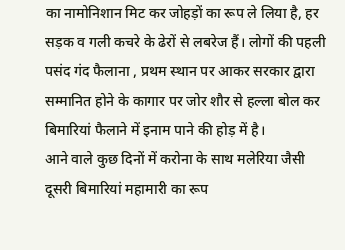का नामोनिशान मिट कर जोहड़ों का रूप ले लिया है, हर सड़क व गली कचरे के ढेरों से लबरेज हैं। लोगों की पहली पसंद गंद फैलाना , प्रथम स्थान पर आकर सरकार द्वारा सम्मानित होने के कागार पर जोर शौर से हल्ला बोल कर बिमारियां फैलाने में इनाम पाने की होड़ में है।
आने वाले कुछ दिनों में करोना के साथ मलेरिया जैसी दूसरी बिमारियां महामारी का रूप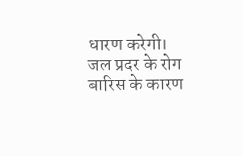धारण करेगी। जल प्रदर के रोग बारिस के कारण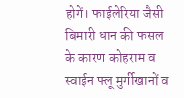होगें। फाईलेरिया जैसी बिमारी धान की फसल के कारण कोहराम व स्वाईन फ्लू मुर्गीखानों व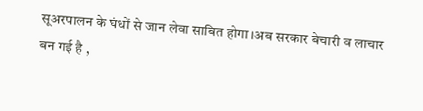सूअरपालन के घंधों से जान लेवा साबित होगा।अब सरकार बेचारी व लाचार बन गई है ,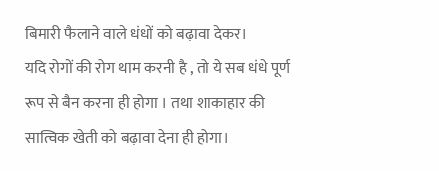बिमारी फैलाने वाले धंधों को बढ़ावा देकर।
यदि रोगों की रोग थाम करनी है , तो ये सब धंधे पूर्ण रूप से बैन करना ही होगा । तथा शाकाहार की सात्विक खेती को बढ़ावा देना ही होगा।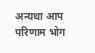अन्यथा आप परिणाम भोग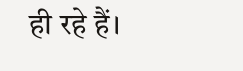ही रहे हैं।